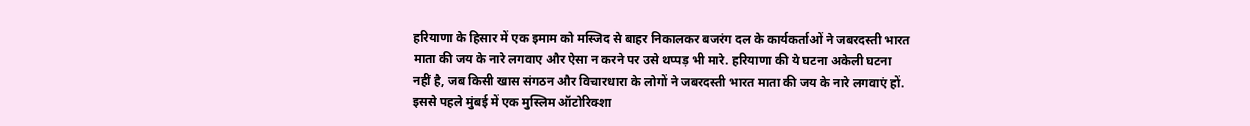हरियाणा के हिसार में एक इमाम को मस्जिद से बाहर निकालकर बजरंग दल के कार्यकर्ताओं ने जबरदस्ती भारत माता की जय के नारे लगवाए और ऐसा न करने पर उसे थप्पड़ भी मारे. हरियाणा की ये घटना अकेली घटना नहीं है, जब किसी खास संगठन और विचारधारा के लोगों ने जबरदस्ती भारत माता की जय के नारे लगवाएं हों. इससे पहले मुंबई में एक मुस्लिम ऑटोरिक्शा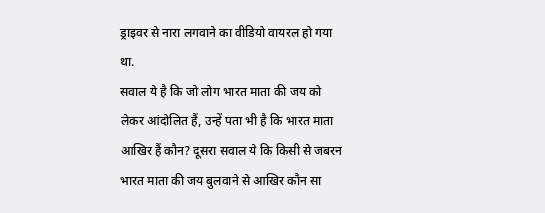ड्राइवर से नारा लगवाने का वीडियो वायरल हो गया था.
सवाल ये है कि जो लोग भारत माता की जय को लेकर आंदोलित हैं, उन्हें पता भी है कि भारत माता आखिर हैं कौन? दूसरा सवाल ये कि किसी से जबरन भारत माता की जय बुलवाने से आखिर कौन सा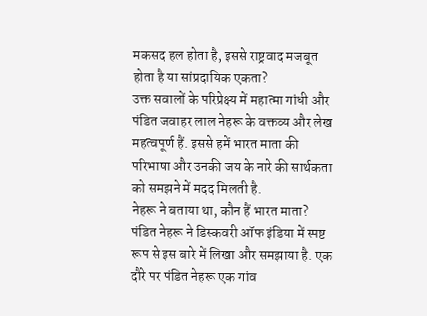मकसद हल होता है, इससे राष्ट्रवाद मजबूत होता है या सांप्रदायिक एकता?
उक्त सवालों के परिप्रेक्ष्य में महात्मा गांधी और पंडित जवाहर लाल नेहरू के वक्तव्य और लेख महत्वपूर्ण हैं. इससे हमें भारत माता की परिभाषा और उनकी जय के नारे की सार्थकता को समझने में मदद मिलती है.
नेहरू ने बताया था, कौन हैं भारत माता?
पंडित नेहरू ने डिस्कवरी ऑफ इंडिया में स्पष्ट रूप से इस बारे में लिखा और समझाया है. एक दौरे पर पंडित नेहरू एक गांव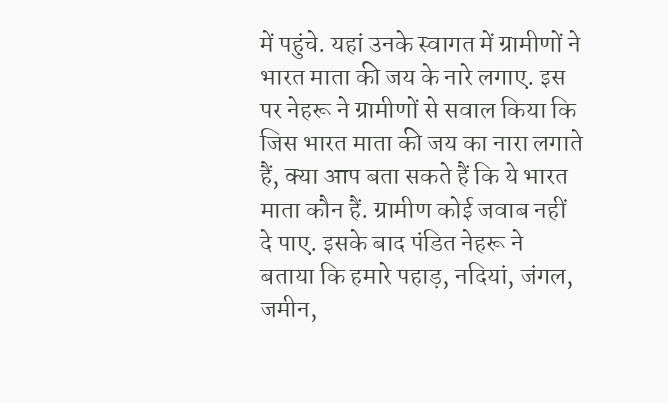में पहुंचे. यहां उनके स्वागत में ग्रामीणों ने भारत माता की जय के नारे लगाए. इस पर नेहरू ने ग्रामीणों से सवाल किया कि जिस भारत माता की जय का नारा लगाते हैं, क्या आप बता सकते हैं कि ये भारत माता कौन हैं. ग्रामीण कोई जवाब नहीं दे पाए. इसके बाद पंडित नेहरू ने बताया कि हमारे पहाड़, नदियां, जंगल, जमीन,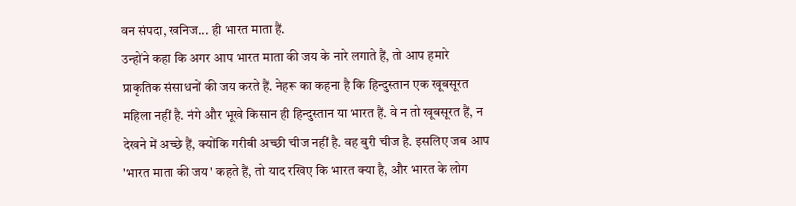वन संपदा, खनिज... ही भारत माता हैं.
उन्होंने कहा कि अगर आप भारत माता की जय के नारे लगाते हैं, तो आप हमारे प्राकृतिक संसाधनों की जय करते हैं. नेहरू का कहना है कि हिन्दुस्तान एक खूबसूरत महिला नहीं है. नंगे और भूखे किसान ही हिन्दुस्तान या भारत हैं. वे न तो खूबसूरत हैं, न देखने में अच्छे हैं, क्योंकि गरीबी अच्छी चीज नहीं है. वह बुरी चीज है. इसलिए जब आप 'भारत माता की जय' कहते हैं, तो याद रखिए कि भारत क्या है, और भारत के लोग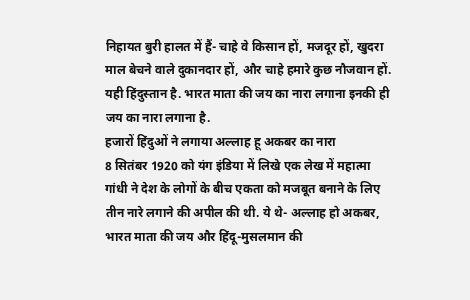निहायत बुरी हालत में हैं- चाहे वे किसान हों, मजदूर हों, खुदरा माल बेचने वाले दुकानदार हों, और चाहे हमारे कुछ नौजवान हों. यही हिंदुस्तान है. भारत माता की जय का नारा लगाना इनकी ही जय का नारा लगाना है.
हजारों हिंदुओं ने लगाया अल्लाह हू अकबर का नारा
8 सितंबर 1920 को यंग इंडिया में लिखे एक लेख में महात्मा गांधी ने देश के लोगों के बीच एकता को मजबूत बनाने के लिए तीन नारे लगाने की अपील की थी. ये थे- अल्लाह हो अकबर, भारत माता की जय और हिंदू-मुसलमान की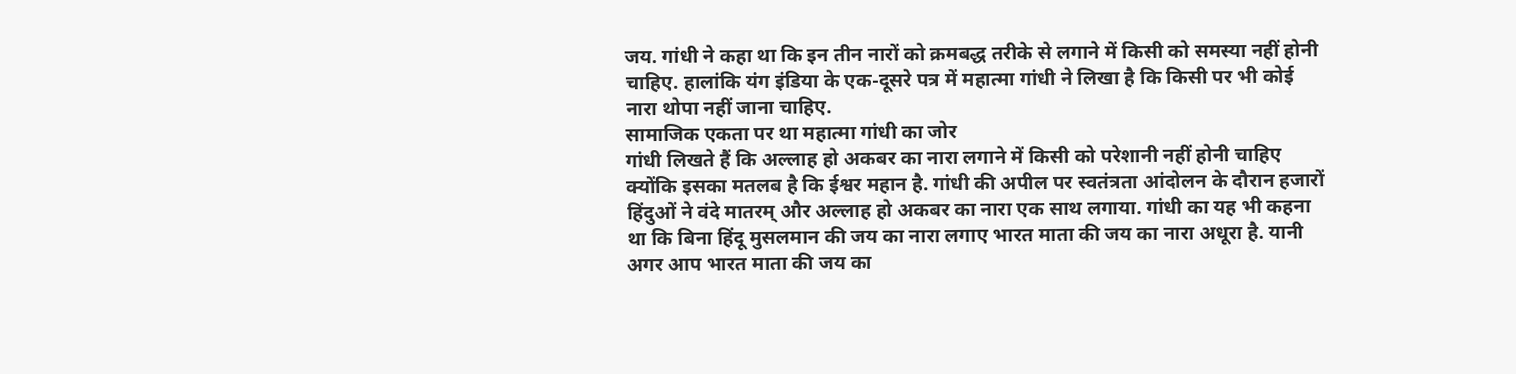जय. गांधी ने कहा था कि इन तीन नारों को क्रमबद्ध तरीके से लगाने में किसी को समस्या नहीं होनी चाहिए. हालांकि यंग इंडिया के एक-दूसरे पत्र में महात्मा गांधी ने लिखा है कि किसी पर भी कोई नारा थोपा नहीं जाना चाहिए.
सामाजिक एकता पर था महात्मा गांधी का जोर
गांधी लिखते हैं कि अल्लाह हो अकबर का नारा लगाने में किसी को परेशानी नहीं होनी चाहिए क्योंकि इसका मतलब है कि ईश्वर महान है. गांधी की अपील पर स्वतंत्रता आंदोलन के दौरान हजारों हिंदुओं ने वंदे मातरम् और अल्लाह हो अकबर का नारा एक साथ लगाया. गांधी का यह भी कहना था कि बिना हिंदू मुसलमान की जय का नारा लगाए भारत माता की जय का नारा अधूरा है. यानी अगर आप भारत माता की जय का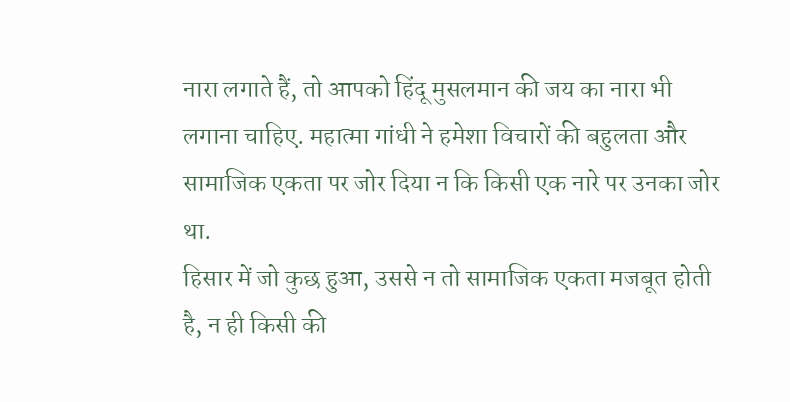नारा लगाते हैं, तो आपको हिंदू मुसलमान की जय का नारा भी लगाना चाहिए. महात्मा गांधी ने हमेशा विचारों की बहुलता और सामाजिक एकता पर जोर दिया न कि किसी एक नारे पर उनका जोर था.
हिसार में जो कुछ हुआ, उससे न तो सामाजिक एकता मजबूत होती है, न ही किसी की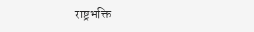राष्ट्रभक्ति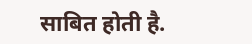साबित होती है.